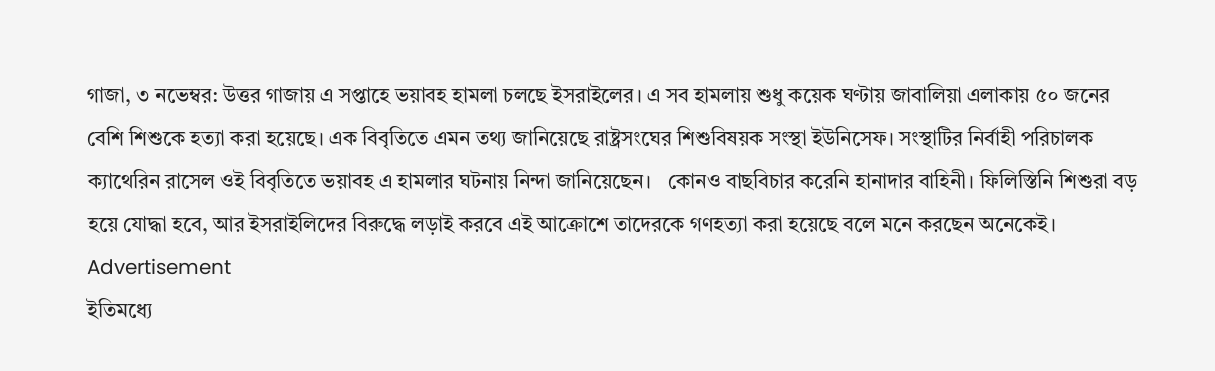গাজা, ৩ নভেম্বর: উত্তর গাজায় এ সপ্তাহে ভয়াবহ হামলা চলছে ইসরাইলের। এ সব হামলায় শুধু কয়েক ঘণ্টায় জাবালিয়া এলাকায় ৫০ জনের বেশি শিশুকে হত্যা করা হয়েছে। এক বিবৃতিতে এমন তথ্য জানিয়েছে রাষ্ট্রসংঘের শিশুবিষয়ক সংস্থা ইউনিসেফ। সংস্থাটির নির্বাহী পরিচালক ক্যাথেরিন রাসেল ওই বিবৃতিতে ভয়াবহ এ হামলার ঘটনায় নিন্দা জানিয়েছেন।   কোনও বাছবিচার করেনি হানাদার বাহিনী। ফিলিস্তিনি শিশুরা বড় হয়ে যোদ্ধা হবে, আর ইসরাইলিদের বিরুদ্ধে লড়াই করবে এই আক্রোশে তাদেরকে গণহত্যা করা হয়েছে বলে মনে করছেন অনেকেই।
Advertisement
ইতিমধ্যে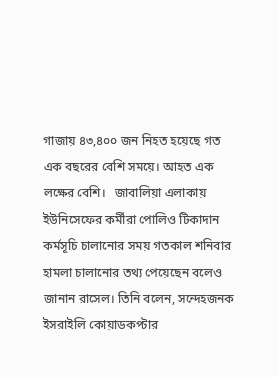গাজায় ৪৩,৪০০ জন নিহত হয়েছে গত এক বছরের বেশি সময়ে। আহত এক লক্ষের বেশি।   জাবালিয়া এলাকায় ইউনিসেফের কর্মীরা পোলিও টিকাদান কর্মসূচি চালানোর সময় গতকাল শনিবার হামলা চালানোর তথ্য পেয়েছেন বলেও জানান রাসেল। তিনি বলেন, সন্দেহজনক ইসরাইলি কোয়াডকপ্টার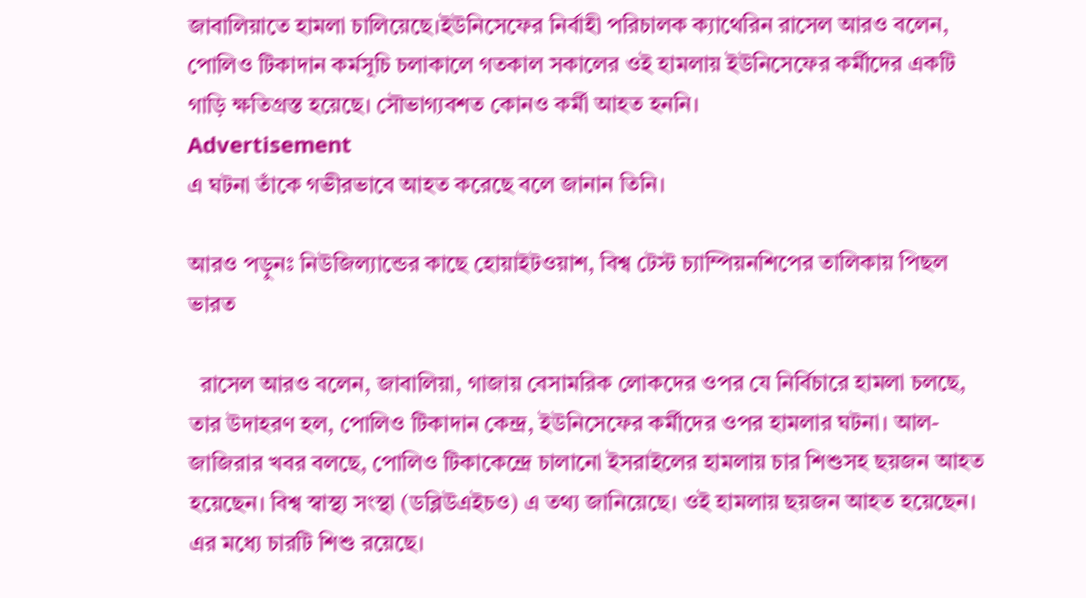জাবালিয়াতে হামলা চালিয়েছে।ইউনিসেফের নির্বাহী পরিচালক ক্যাথেরিন রাসেল আরও বলেন, পোলিও টিকাদান কর্মসূচি চলাকালে গতকাল সকালের ওই হামলায় ইউনিসেফের কর্মীদের একটি গাড়ি ক্ষতিগ্রস্ত হয়েছে। সৌভাগ্যবশত কোনও কর্মী আহত হননি।
Advertisement
এ ঘটনা তাঁকে গভীরভাবে আহত করেছে বলে জানান তিনি।

আরও পড়ুনঃ নিউজিল্যান্ডের কাছে হোয়াইটওয়াশ, বিশ্ব টেস্ট চ্যাম্পিয়নশিপের তালিকায় পিছল ভারত

  রাসেল আরও বলেন, জাবালিয়া, গাজায় বেসামরিক লোকদের ওপর যে নির্বিচারে হামলা চলছে, তার উদাহরণ হল, পোলিও টিকাদান কেন্দ্র, ইউনিসেফের কর্মীদের ওপর হামলার ঘটনা। আল-জাজিরার খবর বলছে, পোলিও টিকাকেন্দ্রে চালানো ইসরাইলের হামলায় চার শিশুসহ ছয়জন আহত হয়েছেন। বিশ্ব স্বাস্থ্য সংস্থা (ডব্লিউএইচও) এ তথ্য জানিয়েছে। ওই হামলায় ছয়জন আহত হয়েছেন। এর মধ্যে চারটি শিশু রয়েছে।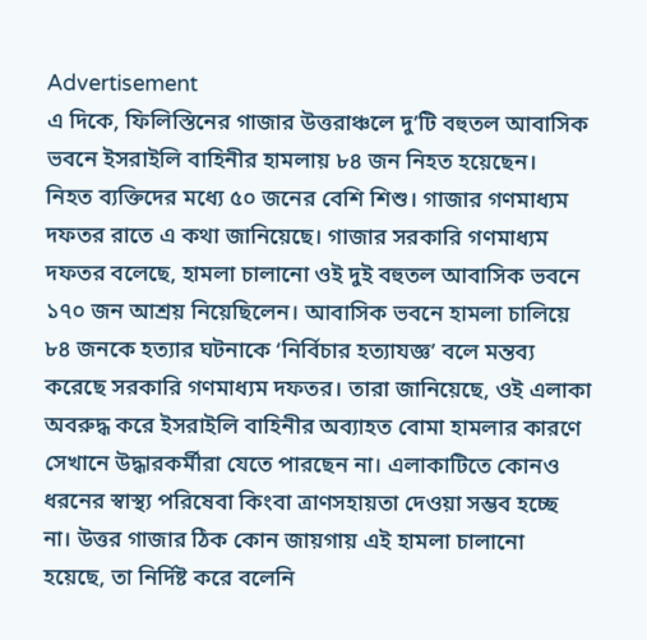Advertisement
এ দিকে, ফিলিস্তিনের গাজার উত্তরাঞ্চলে দু’টি বহুতল আবাসিক ভবনে ইসরাইলি বাহিনীর হামলায় ৮৪ জন নিহত হয়েছেন।   নিহত ব্যক্তিদের মধ্যে ৫০ জনের বেশি শিশু। গাজার গণমাধ্যম দফতর রাতে এ কথা জানিয়েছে। গাজার সরকারি গণমাধ্যম দফতর বলেছে, হামলা চালানো ওই দুই বহুতল আবাসিক ভবনে ১৭০ জন আশ্রয় নিয়েছিলেন। আবাসিক ভবনে হামলা চালিয়ে ৮৪ জনকে হত্যার ঘটনাকে ‘নির্বিচার হত্যাযজ্ঞ’ বলে মন্তব্য করেছে সরকারি গণমাধ্যম দফতর। তারা জানিয়েছে, ওই এলাকা অবরুদ্ধ করে ইসরাইলি বাহিনীর অব্যাহত বোমা হামলার কারণে সেখানে উদ্ধারকর্মীরা যেতে পারছেন না। এলাকাটিতে কোনও ধরনের স্বাস্থ্য পরিষেবা কিংবা ত্রাণসহায়তা দেওয়া সম্ভব হচ্ছে না। উত্তর গাজার ঠিক কোন জায়গায় এই হামলা চালানো হয়েছে, তা নির্দিষ্ট করে বলেনি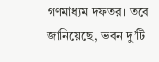গণমাধ্যম দফতর। তবে জানিয়েছে, ভবন দু’টি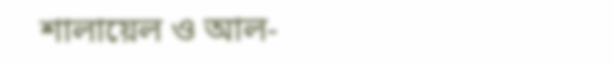শালায়েল ও আল-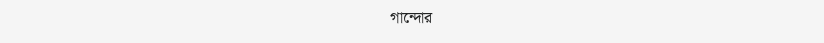গান্দোর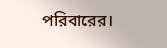পরিবারের।